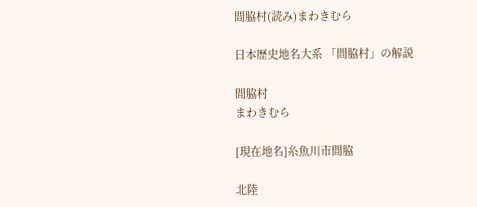間脇村(読み)まわきむら

日本歴史地名大系 「間脇村」の解説

間脇村
まわきむら

[現在地名]糸魚川市間脇

北陸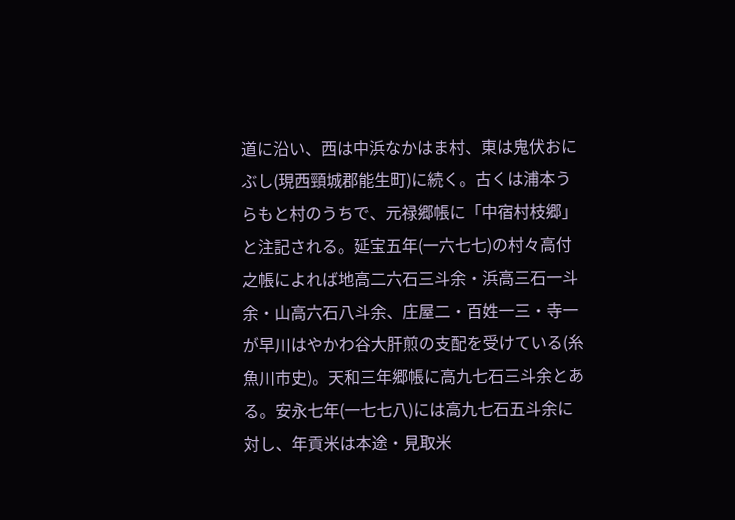道に沿い、西は中浜なかはま村、東は鬼伏おにぶし(現西頸城郡能生町)に続く。古くは浦本うらもと村のうちで、元禄郷帳に「中宿村枝郷」と注記される。延宝五年(一六七七)の村々高付之帳によれば地高二六石三斗余・浜高三石一斗余・山高六石八斗余、庄屋二・百姓一三・寺一が早川はやかわ谷大肝煎の支配を受けている(糸魚川市史)。天和三年郷帳に高九七石三斗余とある。安永七年(一七七八)には高九七石五斗余に対し、年貢米は本途・見取米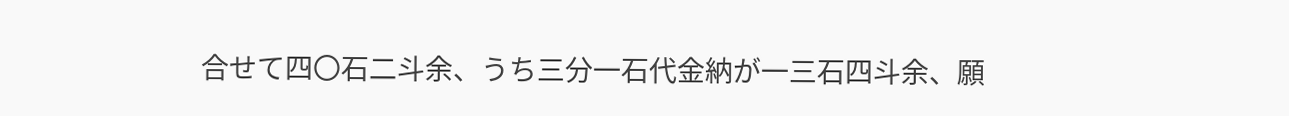合せて四〇石二斗余、うち三分一石代金納が一三石四斗余、願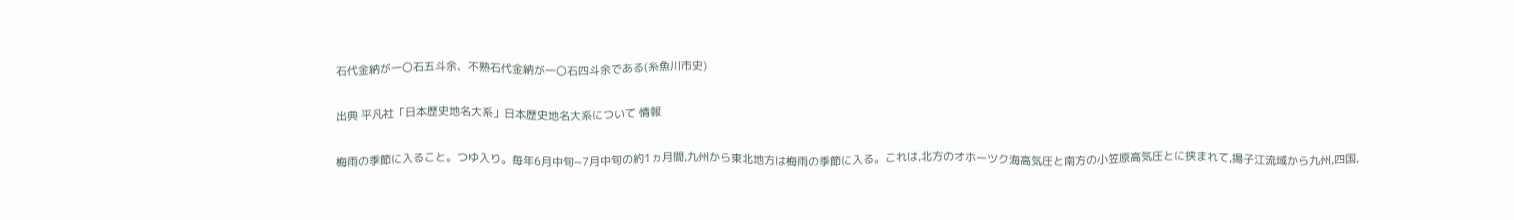石代金納が一〇石五斗余、不熟石代金納が一〇石四斗余である(糸魚川市史)

出典 平凡社「日本歴史地名大系」日本歴史地名大系について 情報

梅雨の季節に入ること。つゆ入り。毎年6月中旬~7月中旬の約1ヵ月間,九州から東北地方は梅雨の季節に入る。これは,北方のオホーツク海高気圧と南方の小笠原高気圧とに挟まれて,揚子江流域から九州,四国,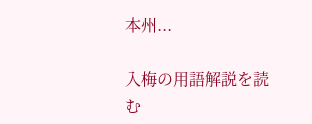本州...

入梅の用語解説を読む